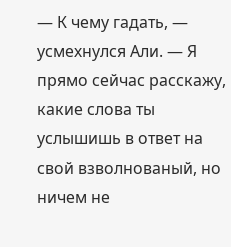— К чему гадать, — усмехнулся Али. — Я прямо сейчас расскажу, какие слова ты услышишь в ответ на свой взволнованый, но ничем не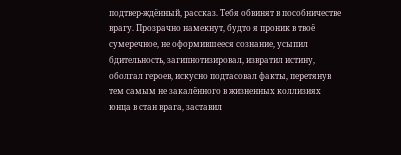подтвер-ждённый, рассказ. Тебя обвинят в пособничестве врагу. Прозрачно намекнут, будто я проник в твоё сумеречное, не оформившееся сознание, усыпил бдительность, загипнотизировал, извратил истину, оболгал героев, искусно подтасовал факты, перетянув тем самым не закалённого в жизненных коллизиях юнца в стан врага, заставил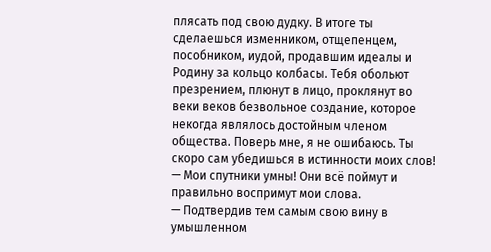плясать под свою дудку. В итоге ты сделаешься изменником, отщепенцем, пособником, иудой, продавшим идеалы и Родину за кольцо колбасы. Тебя обольют презрением, плюнут в лицо, проклянут во веки веков безвольное создание, которое некогда являлось достойным членом общества. Поверь мне, я не ошибаюсь. Ты скоро сам убедишься в истинности моих слов!
— Мои спутники умны! Они всё поймут и правильно воспримут мои слова.
— Подтвердив тем самым свою вину в умышленном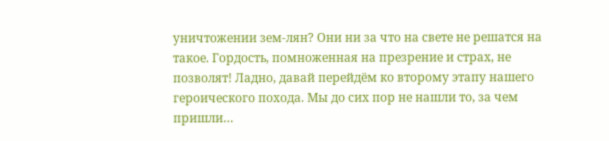уничтожении зем-лян? Они ни за что на свете не решатся на такое. Гордость, помноженная на презрение и страх, не позволят! Ладно, давай перейдём ко второму этапу нашего героического похода. Мы до сих пор не нашли то, за чем пришли…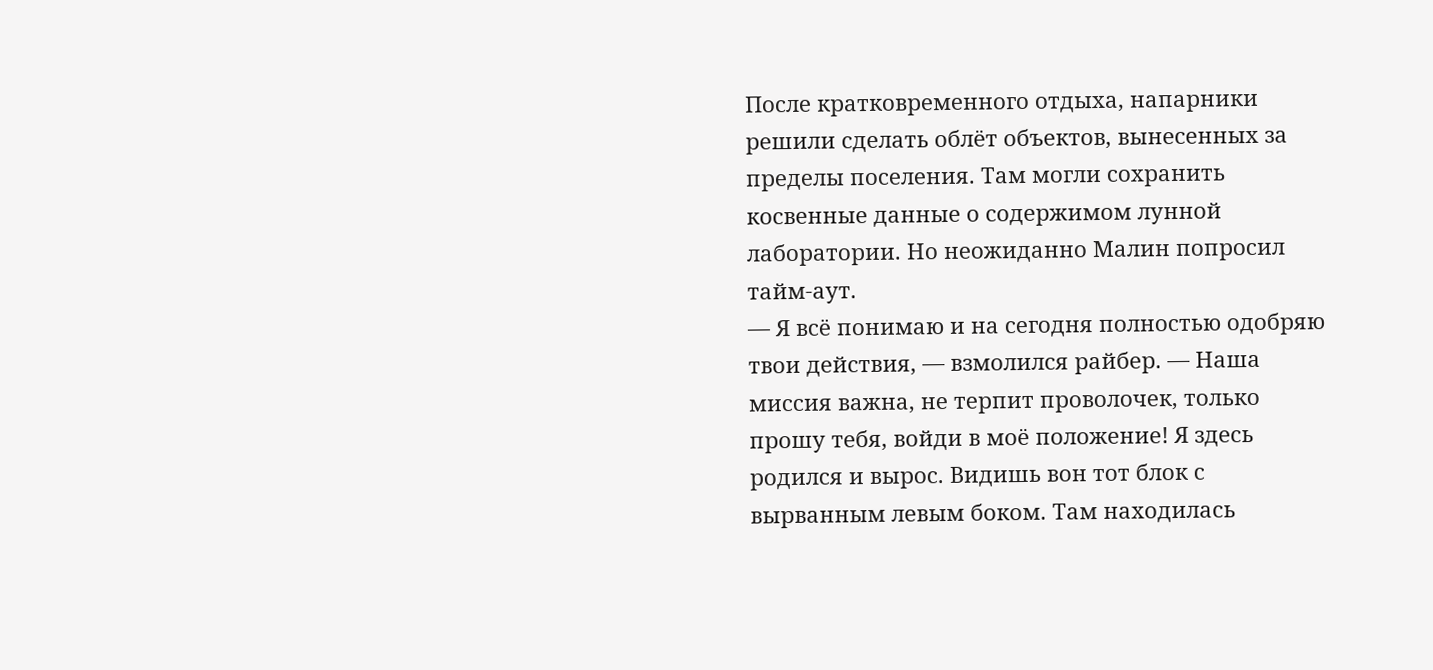После кратковременного отдыха, напарники решили сделать облёт объектов, вынесенных за пределы поселения. Там могли сохранить косвенные данные о содержимом лунной лаборатории. Но неожиданно Малин попросил тайм-аут.
— Я всё понимаю и на сегодня полностью одобряю твои действия, — взмолился райбер. — Наша миссия важна, не терпит проволочек, только прошу тебя, войди в моё положение! Я здесь родился и вырос. Видишь вон тот блок с вырванным левым боком. Там находилась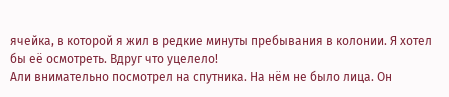ячейка, в которой я жил в редкие минуты пребывания в колонии. Я хотел бы её осмотреть. Вдруг что уцелело!
Али внимательно посмотрел на спутника. На нём не было лица. Он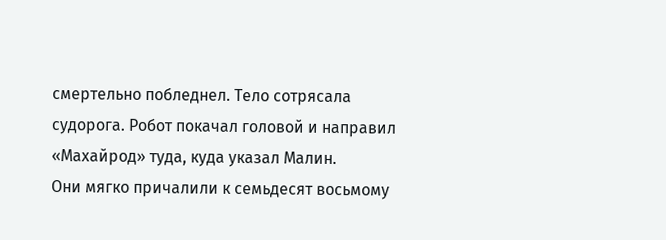смертельно побледнел. Тело сотрясала судорога. Робот покачал головой и направил «Махайрод» туда, куда указал Малин.
Они мягко причалили к семьдесят восьмому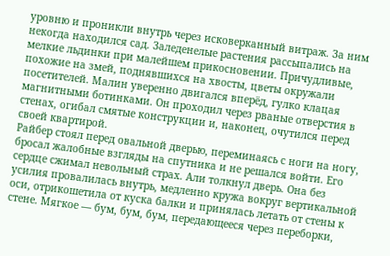уровню и проникли внутрь через исковерканный витраж. За ним некогда находился сад. Заледенелые растения рассыпались на мелкие льдинки при малейшем прикосновении. Причудливые, похожие на змей, поднявшихся на хвосты, цветы окружали посетителей. Малин уверенно двигался вперёд, гулко клацая магнитными ботинками. Он проходил через рваные отверстия в стенах, огибал смятые конструкции и, наконец, очутился перед своей квартирой.
Райбер стоял перед овальной дверью, переминаясь с ноги на ногу, бросал жалобные взгляды на спутника и не решался войти. Его сердце сжимал невольный страх. Али толкнул дверь. Она без усилия провалилась внутрь, медленно кружа вокруг вертикальной оси, отрикошетила от куска балки и принялась летать от стены к стене. Мягкое — бум, бум, бум, передающееся через переборки,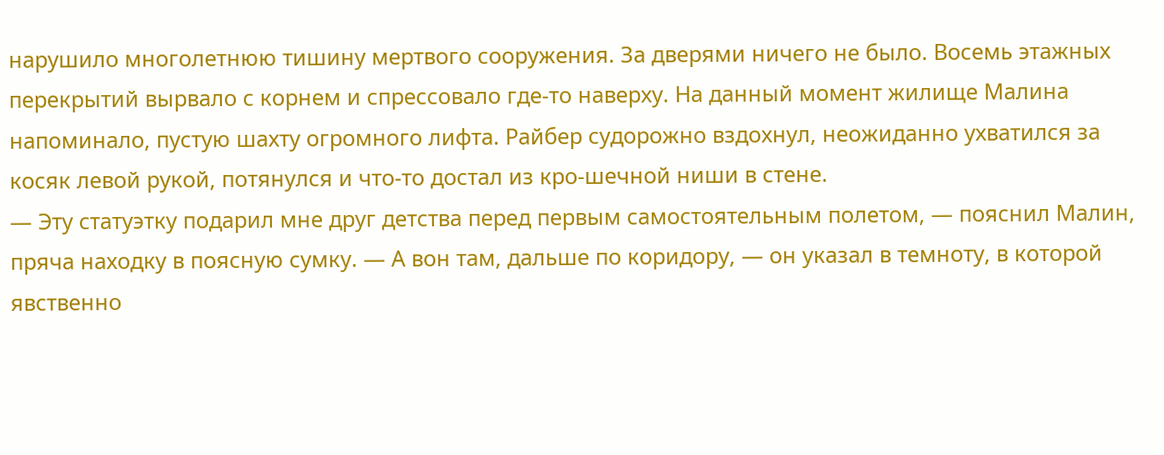нарушило многолетнюю тишину мертвого сооружения. За дверями ничего не было. Восемь этажных перекрытий вырвало с корнем и спрессовало где-то наверху. На данный момент жилище Малина напоминало, пустую шахту огромного лифта. Райбер судорожно вздохнул, неожиданно ухватился за косяк левой рукой, потянулся и что-то достал из кро-шечной ниши в стене.
— Эту статуэтку подарил мне друг детства перед первым самостоятельным полетом, — пояснил Малин, пряча находку в поясную сумку. — А вон там, дальше по коридору, — он указал в темноту, в которой явственно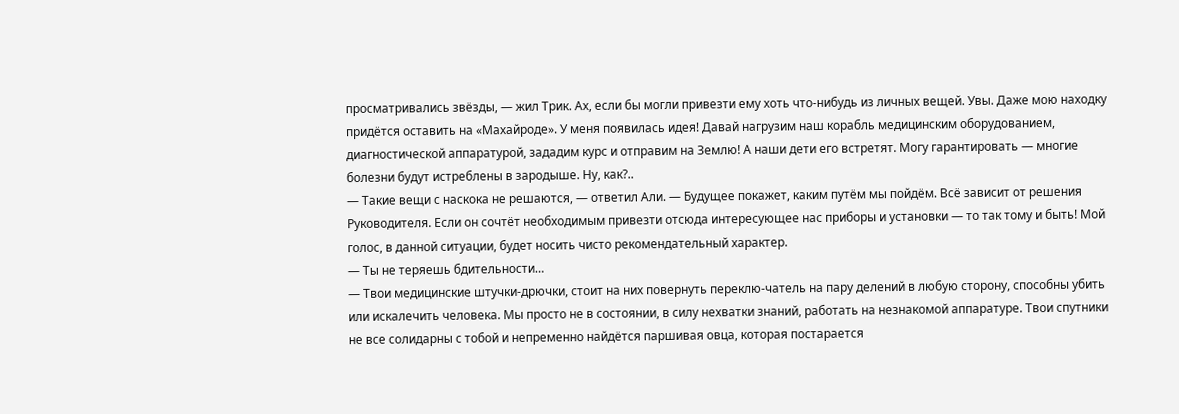просматривались звёзды, — жил Трик. Ах, если бы могли привезти ему хоть что-нибудь из личных вещей. Увы. Даже мою находку придётся оставить на «Махайроде». У меня появилась идея! Давай нагрузим наш корабль медицинским оборудованием, диагностической аппаратурой, зададим курс и отправим на Землю! А наши дети его встретят. Могу гарантировать — многие болезни будут истреблены в зародыше. Ну, как?..
— Такие вещи с наскока не решаются, — ответил Али. — Будущее покажет, каким путём мы пойдём. Всё зависит от решения Руководителя. Если он сочтёт необходимым привезти отсюда интересующее нас приборы и установки — то так тому и быть! Мой голос, в данной ситуации, будет носить чисто рекомендательный характер.
— Ты не теряешь бдительности…
— Твои медицинские штучки-дрючки, стоит на них повернуть переклю-чатель на пару делений в любую сторону, способны убить или искалечить человека. Мы просто не в состоянии, в силу нехватки знаний, работать на незнакомой аппаратуре. Твои спутники не все солидарны с тобой и непременно найдётся паршивая овца, которая постарается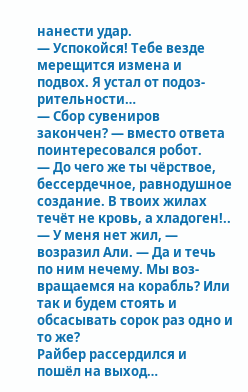нанести удар.
— Успокойся! Тебе везде мерещится измена и подвох. Я устал от подоз-рительности…
— Сбор сувениров закончен? — вместо ответа поинтересовался робот.
— До чего же ты чёрствое, бессердечное, равнодушное создание. В твоих жилах течёт не кровь, а хладоген!..
— У меня нет жил, — возразил Али. — Да и течь по ним нечему. Мы воз-вращаемся на корабль? Или так и будем стоять и обсасывать сорок раз одно и то же?
Райбер рассердился и пошёл на выход…